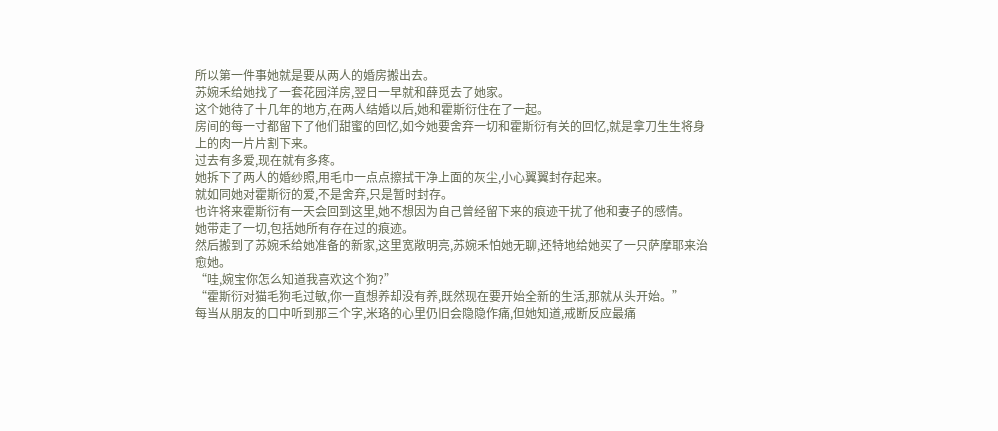所以第一件事她就是要从两人的婚房搬出去。
苏婉禾给她找了一套花园洋房,翌日一早就和薛觅去了她家。
这个她待了十几年的地方,在两人结婚以后,她和霍斯衍住在了一起。
房间的每一寸都留下了他们甜蜜的回忆,如今她要舍弃一切和霍斯衍有关的回忆,就是拿刀生生将身上的肉一片片割下来。
过去有多爱,现在就有多疼。
她拆下了两人的婚纱照,用毛巾一点点擦拭干净上面的灰尘,小心翼翼封存起来。
就如同她对霍斯衍的爱,不是舍弃,只是暂时封存。
也许将来霍斯衍有一天会回到这里,她不想因为自己曾经留下来的痕迹干扰了他和妻子的感情。
她带走了一切,包括她所有存在过的痕迹。
然后搬到了苏婉禾给她准备的新家,这里宽敞明亮,苏婉禾怕她无聊,还特地给她买了一只萨摩耶来治愈她。
“哇,婉宝你怎么知道我喜欢这个狗?”
“霍斯衍对猫毛狗毛过敏,你一直想养却没有养,既然现在要开始全新的生活,那就从头开始。”
每当从朋友的口中听到那三个字,米珞的心里仍旧会隐隐作痛,但她知道,戒断反应最痛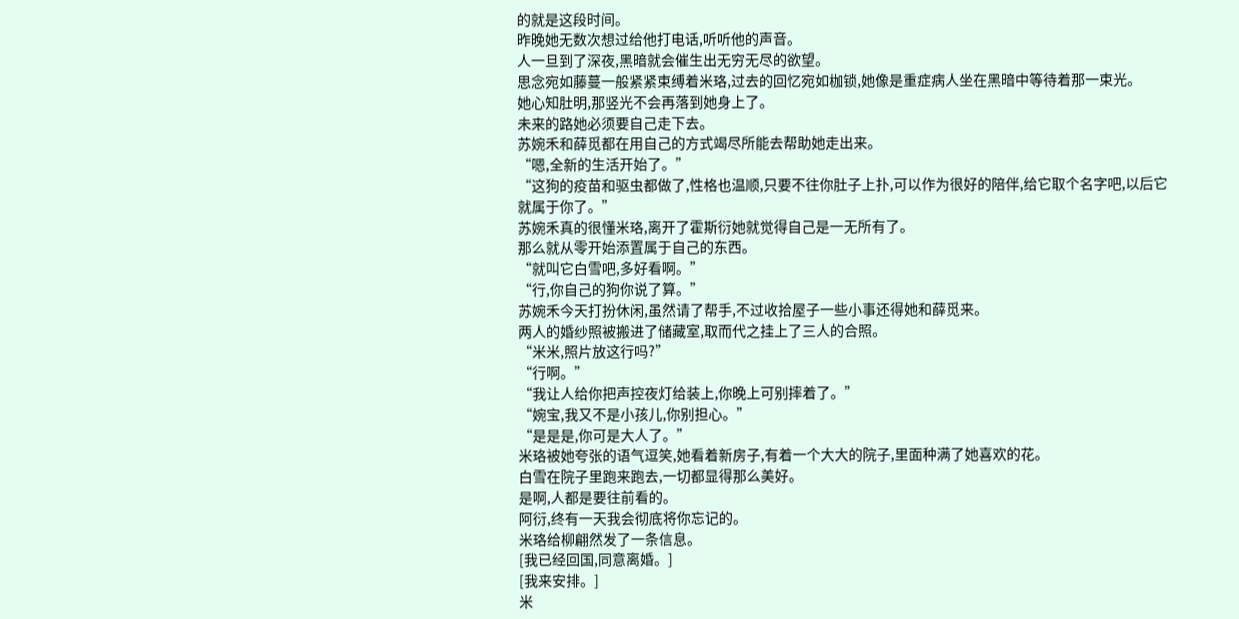的就是这段时间。
昨晚她无数次想过给他打电话,听听他的声音。
人一旦到了深夜,黑暗就会催生出无穷无尽的欲望。
思念宛如藤蔓一般紧紧束缚着米珞,过去的回忆宛如枷锁,她像是重症病人坐在黑暗中等待着那一束光。
她心知肚明,那竖光不会再落到她身上了。
未来的路她必须要自己走下去。
苏婉禾和薛觅都在用自己的方式竭尽所能去帮助她走出来。
“嗯,全新的生活开始了。”
“这狗的疫苗和驱虫都做了,性格也温顺,只要不往你肚子上扑,可以作为很好的陪伴,给它取个名字吧,以后它就属于你了。”
苏婉禾真的很懂米珞,离开了霍斯衍她就觉得自己是一无所有了。
那么就从零开始添置属于自己的东西。
“就叫它白雪吧,多好看啊。”
“行,你自己的狗你说了算。”
苏婉禾今天打扮休闲,虽然请了帮手,不过收拾屋子一些小事还得她和薛觅来。
两人的婚纱照被搬进了储藏室,取而代之挂上了三人的合照。
“米米,照片放这行吗?”
“行啊。”
“我让人给你把声控夜灯给装上,你晚上可别摔着了。”
“婉宝,我又不是小孩儿,你别担心。”
“是是是,你可是大人了。”
米珞被她夸张的语气逗笑,她看着新房子,有着一个大大的院子,里面种满了她喜欢的花。
白雪在院子里跑来跑去,一切都显得那么美好。
是啊,人都是要往前看的。
阿衍,终有一天我会彻底将你忘记的。
米珞给柳翩然发了一条信息。
[我已经回国,同意离婚。]
[我来安排。]
米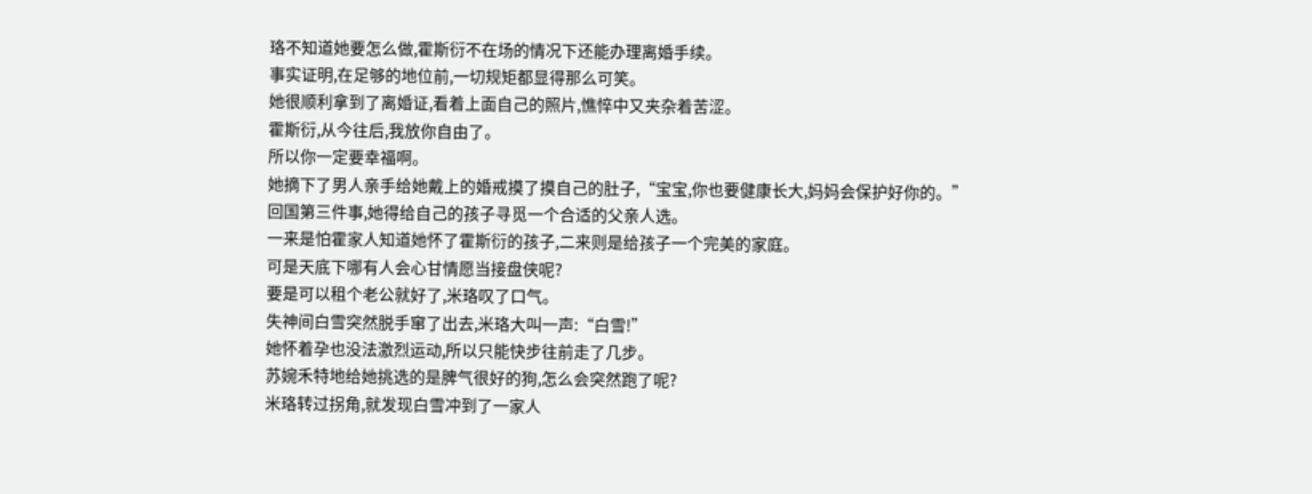珞不知道她要怎么做,霍斯衍不在场的情况下还能办理离婚手续。
事实证明,在足够的地位前,一切规矩都显得那么可笑。
她很顺利拿到了离婚证,看着上面自己的照片,憔悴中又夹杂着苦涩。
霍斯衍,从今往后,我放你自由了。
所以你一定要幸福啊。
她摘下了男人亲手给她戴上的婚戒摸了摸自己的肚子,“宝宝,你也要健康长大,妈妈会保护好你的。”
回国第三件事,她得给自己的孩子寻觅一个合适的父亲人选。
一来是怕霍家人知道她怀了霍斯衍的孩子,二来则是给孩子一个完美的家庭。
可是天底下哪有人会心甘情愿当接盘侠呢?
要是可以租个老公就好了,米珞叹了口气。
失神间白雪突然脱手窜了出去,米珞大叫一声:“白雪!”
她怀着孕也没法激烈运动,所以只能快步往前走了几步。
苏婉禾特地给她挑选的是脾气很好的狗,怎么会突然跑了呢?
米珞转过拐角,就发现白雪冲到了一家人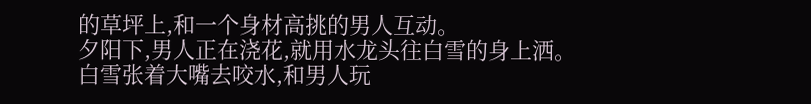的草坪上,和一个身材高挑的男人互动。
夕阳下,男人正在浇花,就用水龙头往白雪的身上洒。
白雪张着大嘴去咬水,和男人玩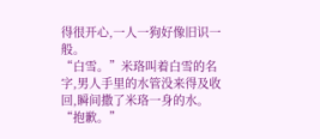得很开心,一人一狗好像旧识一般。
“白雪。”米珞叫着白雪的名字,男人手里的水管没来得及收回,瞬间撒了米珞一身的水。
“抱歉。”